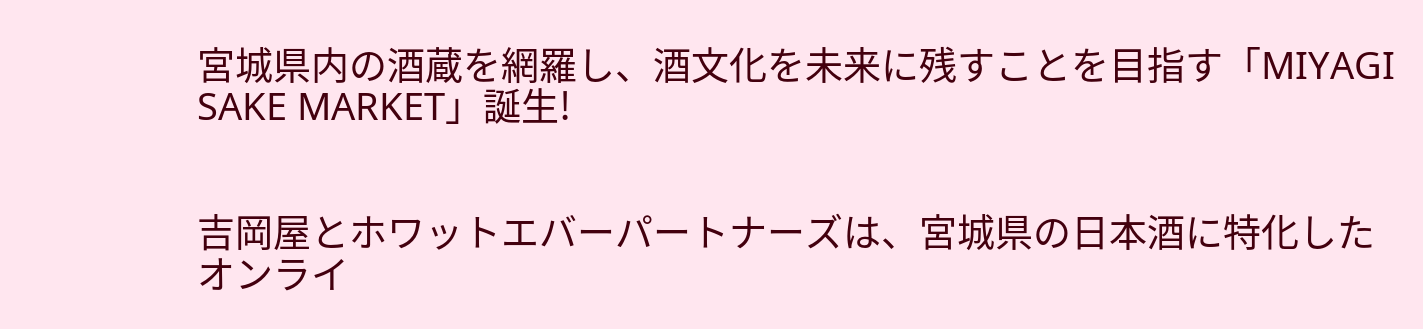宮城県内の酒蔵を網羅し、酒文化を未来に残すことを目指す「MIYAGI SAKE MARKET」誕生!


吉岡屋とホワットエバーパートナーズは、宮城県の日本酒に特化したオンライ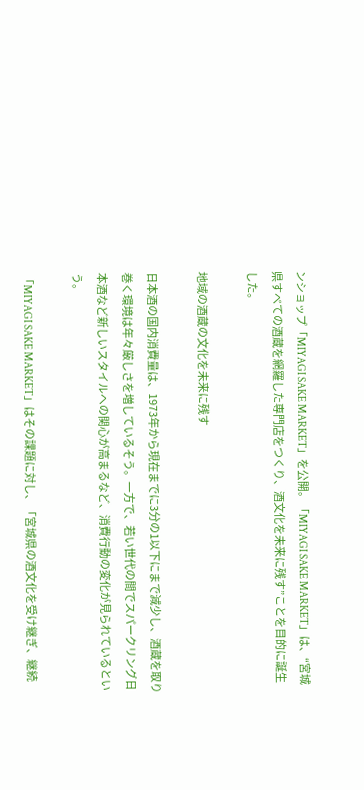ンショップ「MIYAGI SAKE MARKET」を公開。「MIYAGI SAKE MARKET」は、“宮城県すべての酒蔵を網羅した専門店をつくり、酒文化を未来に残す”ことを目的に誕生した。

地域の酒蔵の文化を未来に残す

日本酒の国内消費量は、1973年から現在までに3分の1以下にまで減少し、酒蔵を取り巻く環境は年々厳しさを増しているそう。一方で、若い世代の間でスパークリング日本酒など新しいスタイルへの関心が高まるなど、消費行動の変化が見られているという。

「MIYAGI SAKE MARKET」はその課題に対し、「宮城県の酒文化を受け継ぎ、継続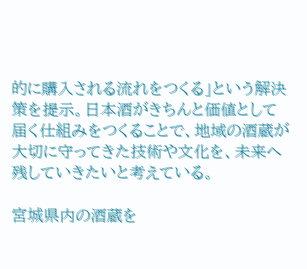的に購入される流れをつくる」という解決策を提示。日本酒がきちんと価値として届く仕組みをつくることで、地域の酒蔵が大切に守ってきた技術や文化を、未来へ残していきたいと考えている。

宮城県内の酒蔵を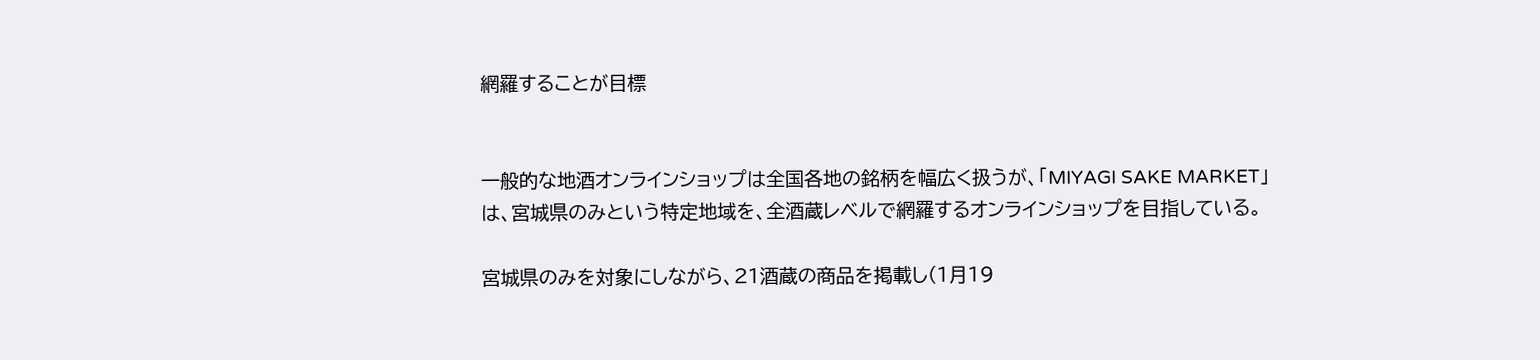網羅することが目標


一般的な地酒オンラインショップは全国各地の銘柄を幅広く扱うが、「MIYAGI SAKE MARKET」は、宮城県のみという特定地域を、全酒蔵レベルで網羅するオンラインショップを目指している。

宮城県のみを対象にしながら、21酒蔵の商品を掲載し(1月19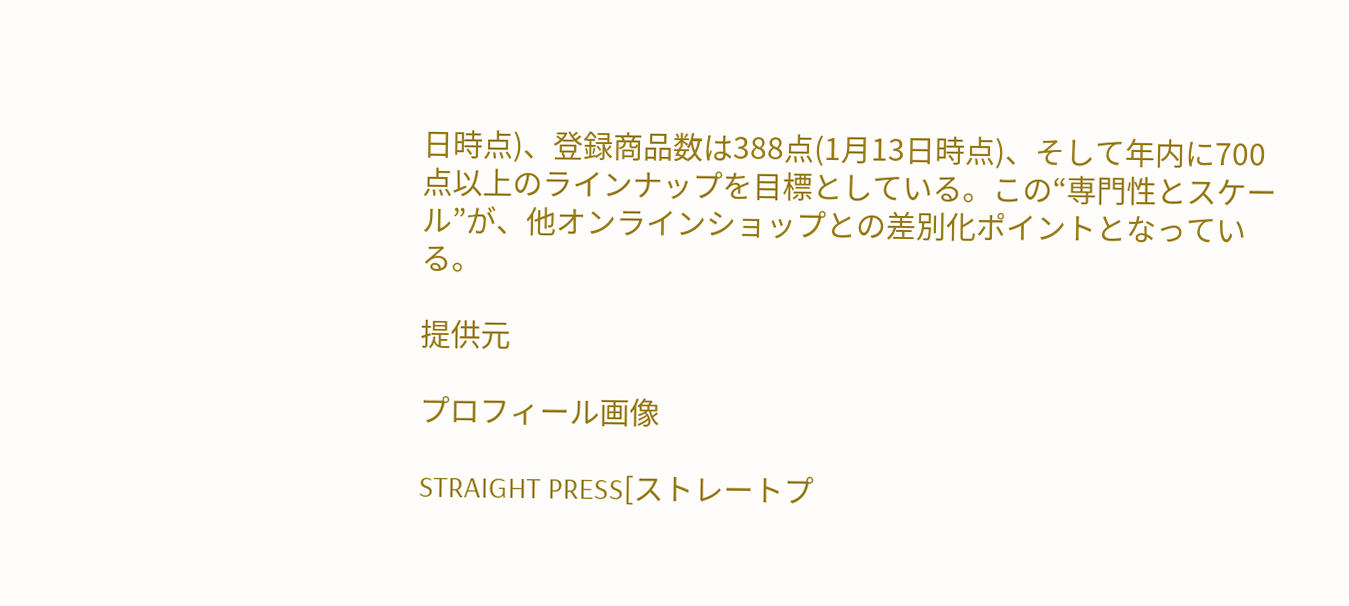日時点)、登録商品数は388点(1月13日時点)、そして年内に700点以上のラインナップを目標としている。この“専門性とスケール”が、他オンラインショップとの差別化ポイントとなっている。

提供元

プロフィール画像

STRAIGHT PRESS[ストレートプ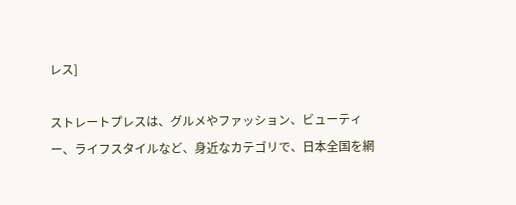レス]

ストレートプレスは、グルメやファッション、ビューティー、ライフスタイルなど、身近なカテゴリで、日本全国を網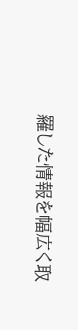羅した情報を幅広く取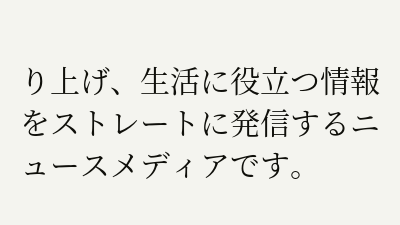り上げ、生活に役立つ情報をストレートに発信するニュースメディアです。